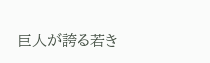巨人が誇る若き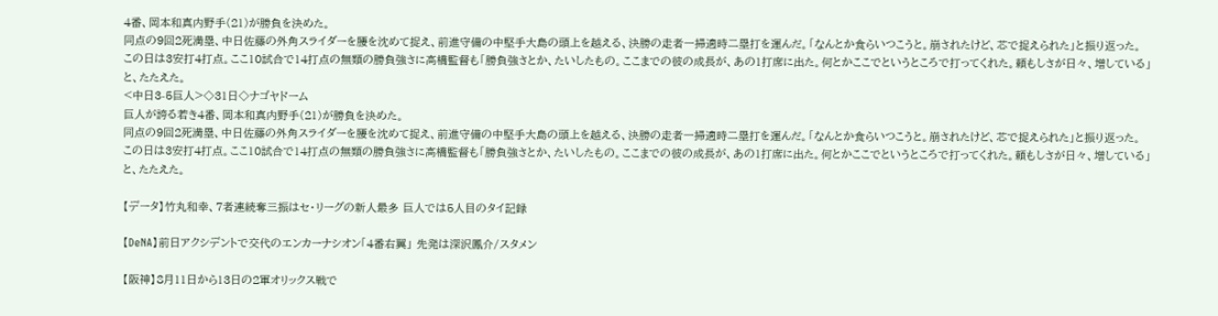4番、岡本和真内野手(21)が勝負を決めた。
同点の9回2死満塁、中日佐藤の外角スライダーを腰を沈めて捉え、前進守備の中堅手大島の頭上を越える、決勝の走者一掃適時二塁打を運んだ。「なんとか食らいつこうと。崩されたけど、芯で捉えられた」と振り返った。
この日は3安打4打点。ここ10試合で14打点の無類の勝負強さに高橋監督も「勝負強さとか、たいしたもの。ここまでの彼の成長が、あの1打席に出た。何とかここでというところで打ってくれた。頼もしさが日々、増している」と、たたえた。
<中日3-5巨人>◇31日◇ナゴヤドーム
巨人が誇る若き4番、岡本和真内野手(21)が勝負を決めた。
同点の9回2死満塁、中日佐藤の外角スライダーを腰を沈めて捉え、前進守備の中堅手大島の頭上を越える、決勝の走者一掃適時二塁打を運んだ。「なんとか食らいつこうと。崩されたけど、芯で捉えられた」と振り返った。
この日は3安打4打点。ここ10試合で14打点の無類の勝負強さに高橋監督も「勝負強さとか、たいしたもの。ここまでの彼の成長が、あの1打席に出た。何とかここでというところで打ってくれた。頼もしさが日々、増している」と、たたえた。

【データ】竹丸和幸、7者連続奪三振はセ・リーグの新人最多 巨人では5人目のタイ記録

【DeNA】前日アクシデントで交代のエンカーナシオン「4番右翼」 先発は深沢鳳介/スタメン

【阪神】8月11日から13日の2軍オリックス戦で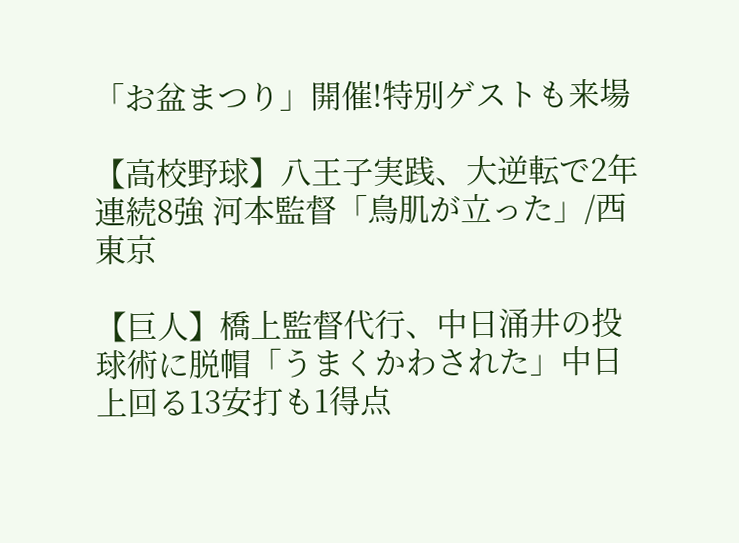「お盆まつり」開催!特別ゲストも来場

【高校野球】八王子実践、大逆転で2年連続8強 河本監督「鳥肌が立った」/西東京

【巨人】橋上監督代行、中日涌井の投球術に脱帽「うまくかわされた」中日上回る13安打も1得点